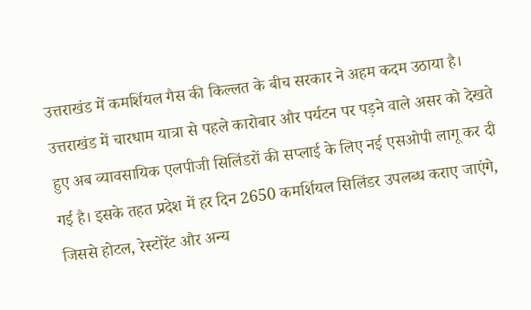उत्तराखंड में कमर्शियल गैस की किल्लत के बीच सरकार ने अहम कदम उठाया है। उत्तराखंड में चारधाम यात्रा से पहले कारोबार और पर्यटन पर पड़ने वाले असर को देखते हुए अब व्यावसायिक एलपीजी सिलिंडरों की सप्लाई के लिए नई एसओपी लागू कर दी गई है। इसके तहत प्रदेश में हर दिन 2650 कमर्शियल सिलिंडर उपलब्ध कराए जाएंगे, जिससे होटल, रेस्टोरेंट और अन्य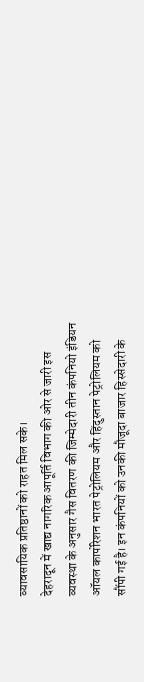व्यावसायिक प्रतिष्ठानों को राहत मिल सके।
देहरादून में खाद्य नागरिक आपूर्ति विभाग की ओर से जारी इस व्यवस्था के अनुसार गैस वितरण की जिम्मेदारी तीन कंपनियो इंडियन ऑयल कार्पोरेशन भारत पेट्रोलियम और हिंदुस्तान पेट्रोलियम को सौंपी गई है। इन कंपनियों को उनकी मौजूदा बाजार हिस्सेदारी के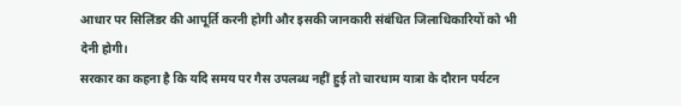आधार पर सिलिंडर की आपूर्ति करनी होगी और इसकी जानकारी संबंधित जिलाधिकारियों को भी देनी होगी।
सरकार का कहना है कि यदि समय पर गैस उपलब्ध नहीं हुई तो चारधाम यात्रा के दौरान पर्यटन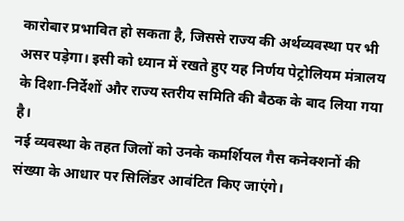कारोबार प्रभावित हो सकता है, जिससे राज्य की अर्थव्यवस्था पर भी असर पड़ेगा। इसी को ध्यान में रखते हुए यह निर्णय पेट्रोलियम मंत्रालय के दिशा-निर्देशों और राज्य स्तरीय समिति की बैठक के बाद लिया गया है।
नई व्यवस्था के तहत जिलों को उनके कमर्शियल गैस कनेक्शनों की संख्या के आधार पर सिलिंडर आवंटित किए जाएंगे।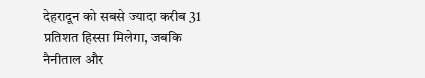देहरादून को सबसे ज्यादा करीब 31 प्रतिशत हिस्सा मिलेगा, जबकि नैनीताल और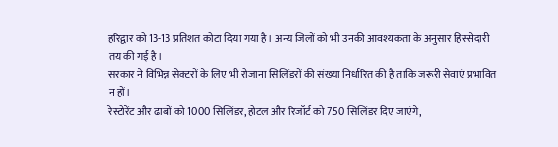हरिद्वार को 13-13 प्रतिशत कोटा दिया गया है। अन्य जिलों को भी उनकी आवश्यकता के अनुसार हिस्सेदारी तय की गई है।
सरकार ने विभिन्न सेक्टरों के लिए भी रोजाना सिलिंडरों की संख्या निर्धारित की है ताकि जरूरी सेवाएं प्रभावित न हों।
रेस्टोरेंट और ढाबों को 1000 सिलिंडर, होटल और रिजॉर्ट को 750 सिलिंडर दिए जाएंगे,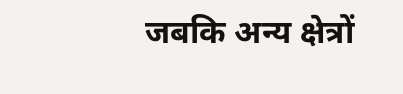जबकि अन्य क्षेत्रों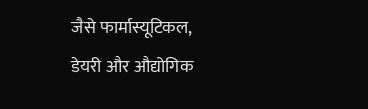जैसे फार्मास्यूटिकल, डेयरी और औद्योगिक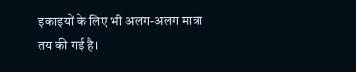इकाइयों के लिए भी अलग-अलग मात्रा तय की गई है।